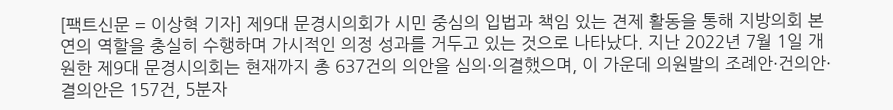[팩트신문 = 이상혁 기자] 제9대 문경시의회가 시민 중심의 입법과 책임 있는 견제 활동을 통해 지방의회 본연의 역할을 충실히 수행하며 가시적인 의정 성과를 거두고 있는 것으로 나타났다. 지난 2022년 7월 1일 개원한 제9대 문경시의회는 현재까지 총 637건의 의안을 심의·의결했으며, 이 가운데 의원발의 조례안·건의안·결의안은 157건, 5분자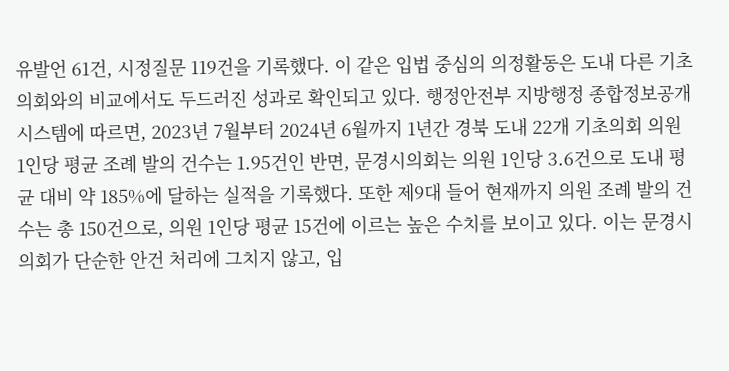유발언 61건, 시정질문 119건을 기록했다. 이 같은 입법 중심의 의정활동은 도내 다른 기초의회와의 비교에서도 두드러진 성과로 확인되고 있다. 행정안전부 지방행정 종합정보공개시스템에 따르면, 2023년 7월부터 2024년 6월까지 1년간 경북 도내 22개 기초의회 의원 1인당 평균 조례 발의 건수는 1.95건인 반면, 문경시의회는 의원 1인당 3.6건으로 도내 평균 대비 약 185%에 달하는 실적을 기록했다. 또한 제9대 들어 현재까지 의원 조례 발의 건수는 총 150건으로, 의원 1인당 평균 15건에 이르는 높은 수치를 보이고 있다. 이는 문경시의회가 단순한 안건 처리에 그치지 않고, 입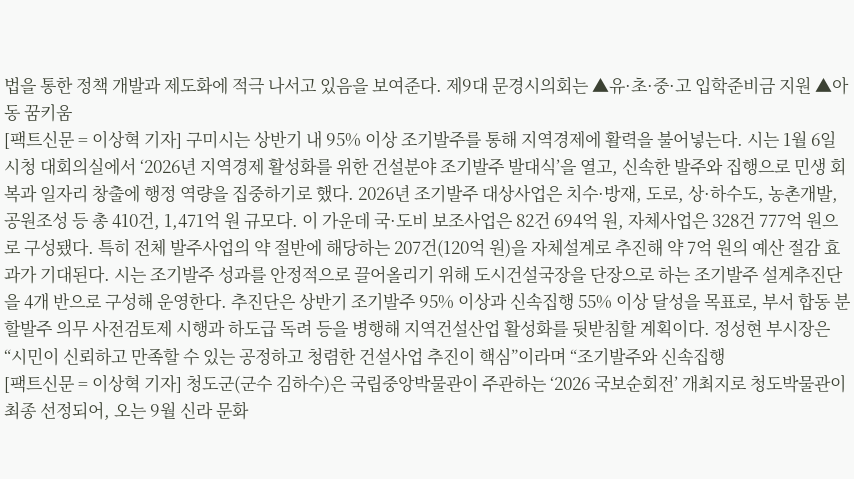법을 통한 정책 개발과 제도화에 적극 나서고 있음을 보여준다. 제9대 문경시의회는 ▲유·초·중·고 입학준비금 지원 ▲아동 꿈키움
[팩트신문 = 이상혁 기자] 구미시는 상반기 내 95% 이상 조기발주를 통해 지역경제에 활력을 불어넣는다. 시는 1월 6일 시청 대회의실에서 ‘2026년 지역경제 활성화를 위한 건설분야 조기발주 발대식’을 열고, 신속한 발주와 집행으로 민생 회복과 일자리 창출에 행정 역량을 집중하기로 했다. 2026년 조기발주 대상사업은 치수·방재, 도로, 상·하수도, 농촌개발, 공원조성 등 총 410건, 1,471억 원 규모다. 이 가운데 국·도비 보조사업은 82건 694억 원, 자체사업은 328건 777억 원으로 구성됐다. 특히 전체 발주사업의 약 절반에 해당하는 207건(120억 원)을 자체설계로 추진해 약 7억 원의 예산 절감 효과가 기대된다. 시는 조기발주 성과를 안정적으로 끌어올리기 위해 도시건설국장을 단장으로 하는 조기발주 설계추진단을 4개 반으로 구성해 운영한다. 추진단은 상반기 조기발주 95% 이상과 신속집행 55% 이상 달성을 목표로, 부서 합동 분할발주 의무 사전검토제 시행과 하도급 독려 등을 병행해 지역건설산업 활성화를 뒷받침할 계획이다. 정성현 부시장은 “시민이 신뢰하고 만족할 수 있는 공정하고 청렴한 건설사업 추진이 핵심”이라며 “조기발주와 신속집행
[팩트신문 = 이상혁 기자] 청도군(군수 김하수)은 국립중앙박물관이 주관하는 ‘2026 국보순회전’ 개최지로 청도박물관이 최종 선정되어, 오는 9월 신라 문화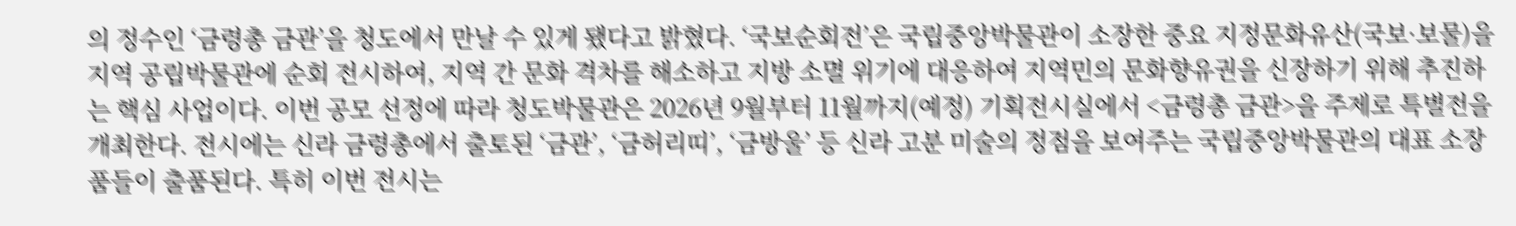의 정수인 ‘금령총 금관’을 청도에서 만날 수 있게 됐다고 밝혔다. ‘국보순회전’은 국립중앙박물관이 소장한 중요 지정문화유산(국보·보물)을 지역 공립박물관에 순회 전시하여, 지역 간 문화 격차를 해소하고 지방 소멸 위기에 대응하여 지역민의 문화향유권을 신장하기 위해 추진하는 핵심 사업이다. 이번 공모 선정에 따라 청도박물관은 2026년 9월부터 11월까지(예정) 기획전시실에서 <금령총 금관>을 주제로 특별전을 개최한다. 전시에는 신라 금령총에서 출토된 ‘금관’, ‘금허리띠’, ‘금방울’ 등 신라 고분 미술의 정점을 보여주는 국립중앙박물관의 대표 소장품들이 출품된다. 특히 이번 전시는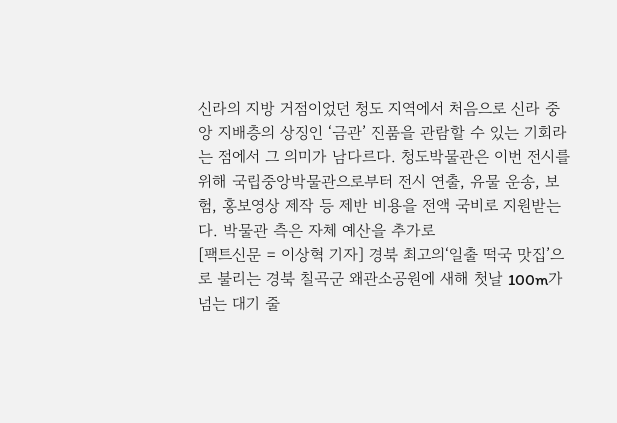신라의 지방 거점이었던 청도 지역에서 처음으로 신라 중앙 지배층의 상징인 ‘금관’ 진품을 관람할 수 있는 기회라는 점에서 그 의미가 남다르다. 청도박물관은 이번 전시를 위해 국립중앙박물관으로부터 전시 연출, 유물 운송, 보험, 홍보영상 제작 등 제반 비용을 전액 국비로 지원받는다. 박물관 측은 자체 예산을 추가로
[팩트신문 = 이상혁 기자] 경북 최고의‘일출 떡국 맛집’으로 불리는 경북 칠곡군 왜관소공원에 새해 첫날 100m가 넘는 대기 줄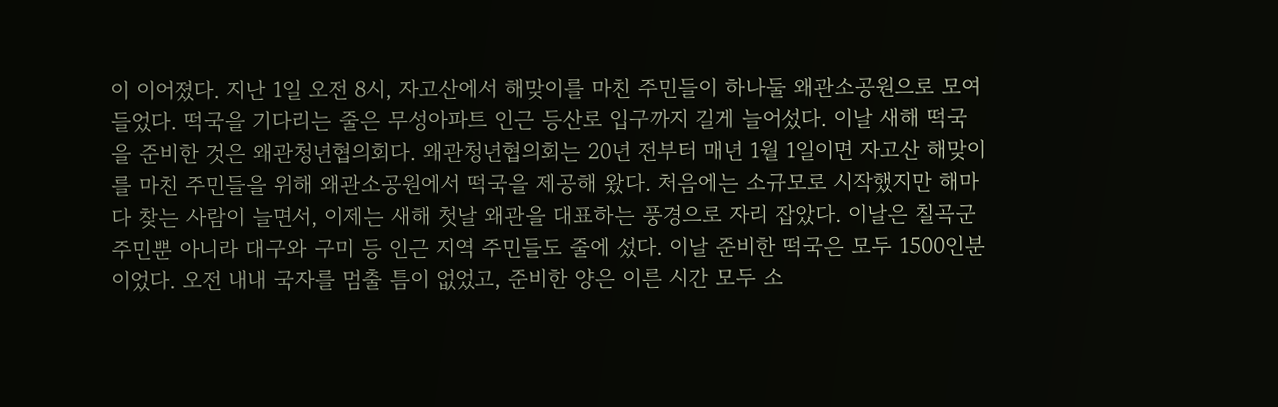이 이어졌다. 지난 1일 오전 8시, 자고산에서 해맞이를 마친 주민들이 하나둘 왜관소공원으로 모여들었다. 떡국을 기다리는 줄은 무성아파트 인근 등산로 입구까지 길게 늘어섰다. 이날 새해 떡국을 준비한 것은 왜관청년협의회다. 왜관청년협의회는 20년 전부터 매년 1월 1일이면 자고산 해맞이를 마친 주민들을 위해 왜관소공원에서 떡국을 제공해 왔다. 처음에는 소규모로 시작했지만 해마다 찾는 사람이 늘면서, 이제는 새해 첫날 왜관을 대표하는 풍경으로 자리 잡았다. 이날은 칠곡군 주민뿐 아니라 대구와 구미 등 인근 지역 주민들도 줄에 섰다. 이날 준비한 떡국은 모두 1500인분이었다. 오전 내내 국자를 멈출 틈이 없었고, 준비한 양은 이른 시간 모두 소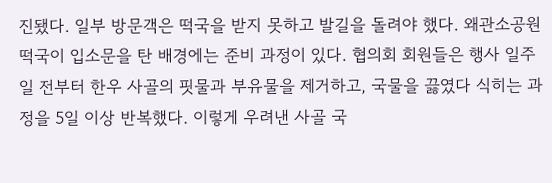진됐다. 일부 방문객은 떡국을 받지 못하고 발길을 돌려야 했다. 왜관소공원 떡국이 입소문을 탄 배경에는 준비 과정이 있다. 협의회 회원들은 행사 일주일 전부터 한우 사골의 핏물과 부유물을 제거하고, 국물을 끓였다 식히는 과정을 5일 이상 반복했다. 이렇게 우려낸 사골 국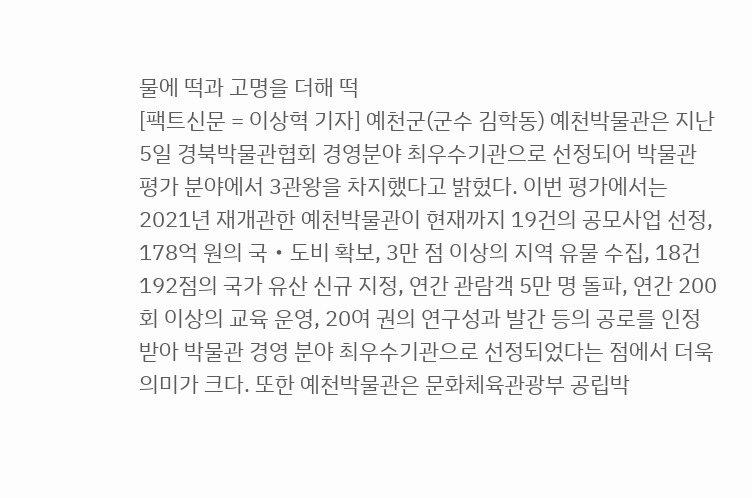물에 떡과 고명을 더해 떡
[팩트신문 = 이상혁 기자] 예천군(군수 김학동) 예천박물관은 지난 5일 경북박물관협회 경영분야 최우수기관으로 선정되어 박물관 평가 분야에서 3관왕을 차지했다고 밝혔다. 이번 평가에서는 2021년 재개관한 예천박물관이 현재까지 19건의 공모사업 선정, 178억 원의 국‧도비 확보, 3만 점 이상의 지역 유물 수집, 18건 192점의 국가 유산 신규 지정, 연간 관람객 5만 명 돌파, 연간 200회 이상의 교육 운영, 20여 권의 연구성과 발간 등의 공로를 인정받아 박물관 경영 분야 최우수기관으로 선정되었다는 점에서 더욱 의미가 크다. 또한 예천박물관은 문화체육관광부 공립박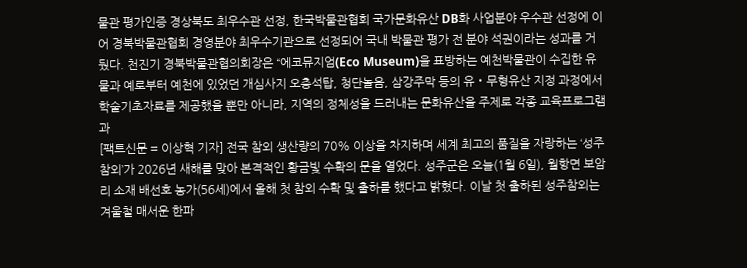물관 평가인증 경상북도 최우수관 선정, 한국박물관협회 국가문화유산 DB화 사업분야 우수관 선정에 이어 경북박물관협회 경영분야 최우수기관으로 선정되어 국내 박물관 평가 전 분야 석권이라는 성과를 거뒀다. 천진기 경북박물관협의회장은 “에코뮤지엄(Eco Museum)을 표방하는 예천박물관이 수집한 유물과 예로부터 예천에 있었던 개심사지 오층석탑, 청단놀음, 삼강주막 등의 유‧무형유산 지정 과정에서 학술기초자료를 제공했을 뿐만 아니라, 지역의 정체성을 드러내는 문화유산을 주제로 각종 교육프로그램과
[팩트신문 = 이상혁 기자] 전국 참외 생산량의 70% 이상을 차지하며 세계 최고의 품질을 자랑하는 ‘성주참외’가 2026년 새해를 맞아 본격적인 황금빛 수확의 문을 열었다. 성주군은 오늘(1월 6일), 월항면 보암리 소재 배선호 농가(56세)에서 올해 첫 참외 수확 및 출하를 했다고 밝혔다. 이날 첫 출하된 성주참외는 겨울철 매서운 한파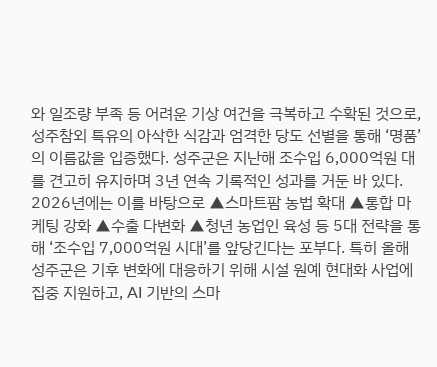와 일조량 부족 등 어려운 기상 여건을 극복하고 수확된 것으로, 성주참외 특유의 아삭한 식감과 엄격한 당도 선별을 통해 ‘명품’의 이름값을 입증했다. 성주군은 지난해 조수입 6,000억원 대를 견고히 유지하며 3년 연속 기록적인 성과를 거둔 바 있다. 2026년에는 이를 바탕으로 ▲스마트팜 농법 확대 ▲통합 마케팅 강화 ▲수출 다변화 ▲청년 농업인 육성 등 5대 전략을 통해 ‘조수입 7,000억원 시대’를 앞당긴다는 포부다. 특히 올해 성주군은 기후 변화에 대응하기 위해 시설 원예 현대화 사업에 집중 지원하고, AI 기반의 스마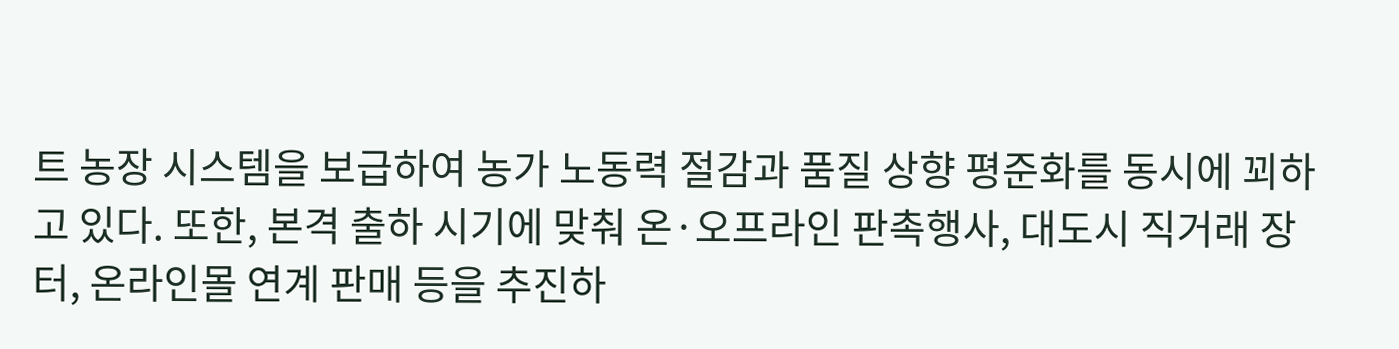트 농장 시스템을 보급하여 농가 노동력 절감과 품질 상향 평준화를 동시에 꾀하고 있다. 또한, 본격 출하 시기에 맞춰 온·오프라인 판촉행사, 대도시 직거래 장터, 온라인몰 연계 판매 등을 추진하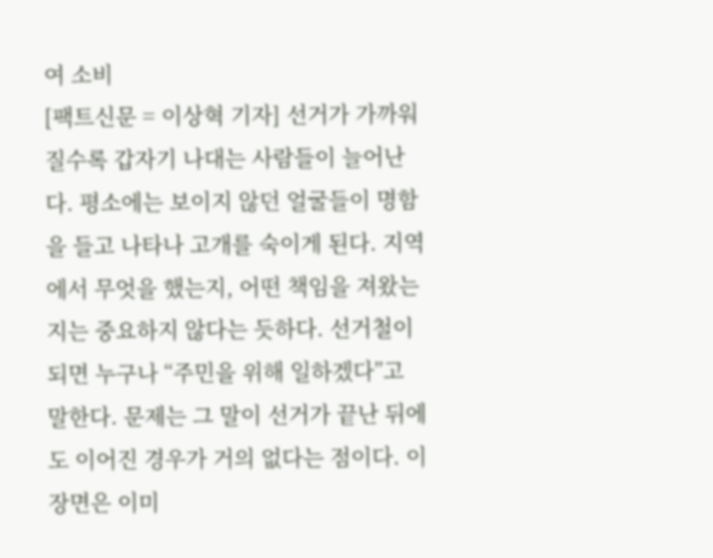여 소비
[팩트신문 = 이상혁 기자] 선거가 가까워질수록 갑자기 나대는 사람들이 늘어난다. 평소에는 보이지 않던 얼굴들이 명함을 들고 나타나 고개를 숙이게 된다. 지역에서 무엇을 했는지, 어떤 책임을 져왔는지는 중요하지 않다는 듯하다. 선거철이 되면 누구나 “주민을 위해 일하겠다”고 말한다. 문제는 그 말이 선거가 끝난 뒤에도 이어진 경우가 거의 없다는 점이다. 이 장면은 이미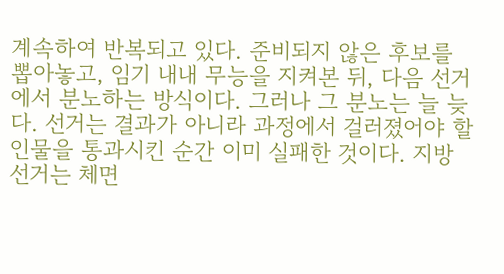계속하여 반복되고 있다. 준비되지 않은 후보를 뽑아놓고, 임기 내내 무능을 지켜본 뒤, 다음 선거에서 분노하는 방식이다. 그러나 그 분노는 늘 늦다. 선거는 결과가 아니라 과정에서 걸러졌어야 할 인물을 통과시킨 순간 이미 실패한 것이다. 지방선거는 체면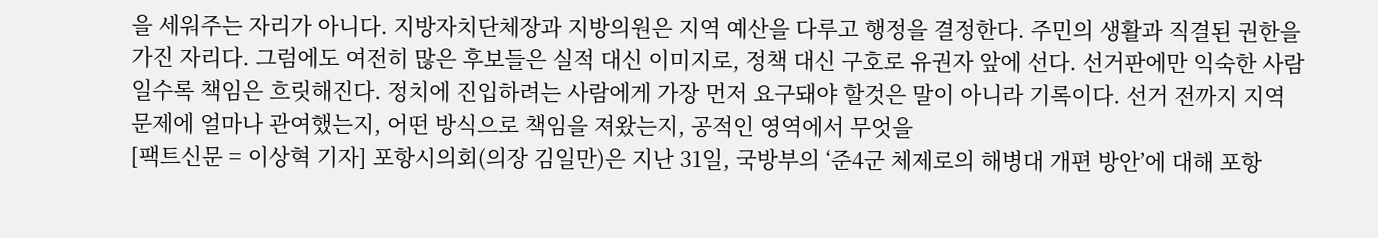을 세워주는 자리가 아니다. 지방자치단체장과 지방의원은 지역 예산을 다루고 행정을 결정한다. 주민의 생활과 직결된 권한을 가진 자리다. 그럼에도 여전히 많은 후보들은 실적 대신 이미지로, 정책 대신 구호로 유권자 앞에 선다. 선거판에만 익숙한 사람일수록 책임은 흐릿해진다. 정치에 진입하려는 사람에게 가장 먼저 요구돼야 할것은 말이 아니라 기록이다. 선거 전까지 지역 문제에 얼마나 관여했는지, 어떤 방식으로 책임을 져왔는지, 공적인 영역에서 무엇을
[팩트신문 = 이상혁 기자] 포항시의회(의장 김일만)은 지난 31일, 국방부의 ‘준4군 체제로의 해병대 개편 방안’에 대해 포항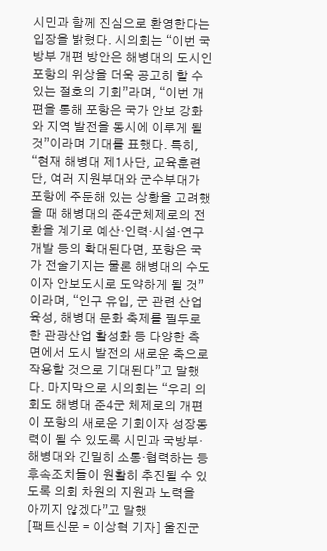시민과 함께 진심으로 환영한다는 입장을 밝혔다. 시의회는 “이번 국방부 개편 방안은 해병대의 도시인 포항의 위상을 더욱 공고히 할 수 있는 절호의 기회”라며, “이번 개편을 통해 포항은 국가 안보 강화와 지역 발전을 동시에 이루게 될 것”이라며 기대를 표했다. 특히, “현재 해병대 제1사단, 교육훈련단, 여러 지원부대와 군수부대가 포항에 주둔해 있는 상황을 고려했을 때 해병대의 준4군체제로의 전환을 계기로 예산·인력·시설·연구개발 등의 확대된다면, 포항은 국가 전술기지는 물론 해병대의 수도이자 안보도시로 도약하게 될 것”이라며, “인구 유입, 군 관련 산업 육성, 해병대 문화 축제를 필두로 한 관광산업 활성화 등 다양한 측면에서 도시 발전의 새로운 축으로 작용할 것으로 기대된다”고 말했다. 마지막으로 시의회는 “우리 의회도 해병대 준4군 체제로의 개편이 포항의 새로운 기회이자 성장동력이 될 수 있도록 시민과 국방부·해병대와 긴밀히 소통·협력하는 등 후속조치들이 원활히 추진될 수 있도록 의회 차원의 지원과 노력을 아끼지 않겠다”고 말했
[팩트신문 = 이상혁 기자] 울진군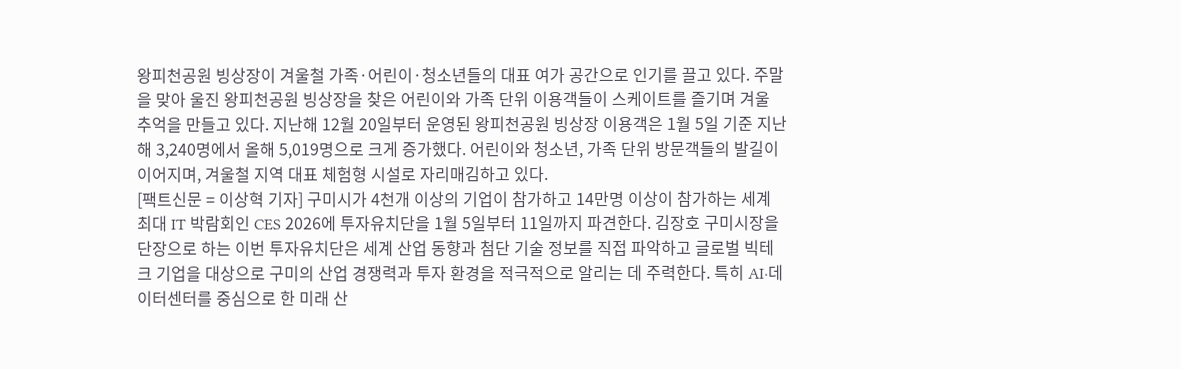왕피천공원 빙상장이 겨울철 가족·어린이·청소년들의 대표 여가 공간으로 인기를 끌고 있다. 주말을 맞아 울진 왕피천공원 빙상장을 찾은 어린이와 가족 단위 이용객들이 스케이트를 즐기며 겨울 추억을 만들고 있다. 지난해 12월 20일부터 운영된 왕피천공원 빙상장 이용객은 1월 5일 기준 지난해 3,240명에서 올해 5,019명으로 크게 증가했다. 어린이와 청소년, 가족 단위 방문객들의 발길이 이어지며, 겨울철 지역 대표 체험형 시설로 자리매김하고 있다.
[팩트신문 = 이상혁 기자] 구미시가 4천개 이상의 기업이 참가하고 14만명 이상이 참가하는 세계 최대 IT 박람회인 CES 2026에 투자유치단을 1월 5일부터 11일까지 파견한다. 김장호 구미시장을 단장으로 하는 이번 투자유치단은 세계 산업 동향과 첨단 기술 정보를 직접 파악하고 글로벌 빅테크 기업을 대상으로 구미의 산업 경쟁력과 투자 환경을 적극적으로 알리는 데 주력한다. 특히 AI·데이터센터를 중심으로 한 미래 산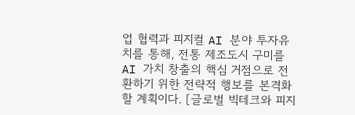업 협력과 피지컬 AI 분야 투자유치를 통해, 전통 제조도시 구미를 AI 가치 창출의 핵심 거점으로 전환하기 위한 전략적 행보를 본격화할 계획이다. [글로벌 빅테크와 피지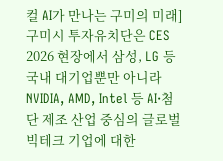컬 AI가 만나는 구미의 미래] 구미시 투자유치단은 CES 2026 현장에서 삼성, LG 등 국내 대기업뿐만 아니라 NVIDIA, AMD, Intel 등 AI·첨단 제조 산업 중심의 글로벌 빅테크 기업에 대한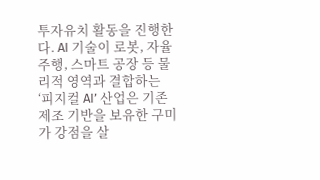투자유치 활동을 진행한다. AI 기술이 로봇, 자율주행, 스마트 공장 등 물리적 영역과 결합하는 ‘피지컬 AI’ 산업은 기존 제조 기반을 보유한 구미가 강점을 살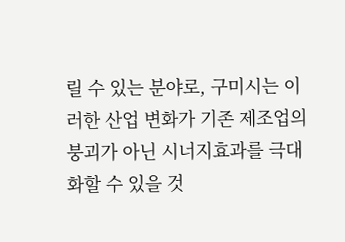릴 수 있는 분야로, 구미시는 이러한 산업 변화가 기존 제조업의 붕괴가 아닌 시너지효과를 극대화할 수 있을 것